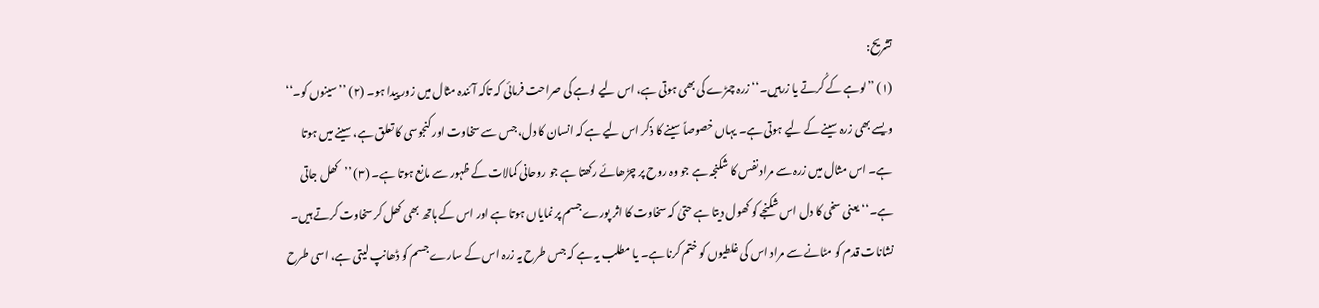تشریح:
(۱) ’’لوہے کے کُرتے یا زرہیں۔‘‘ زرہ چمڑے کی بھی ہوتی ہے، اس لیے لوہے کی صراحت فرمائی کہ تاکہ آئندہ مثال میں زور پیدا ہو۔ (۲) ’’سینوں کو۔‘‘ ویسے بھی زرہ سینے کے لیے ہوتی ہے۔ یہاں خصوصاً سینے کا ذکر اس لیے ہے کہ انسان کا دل، جس سے سخاوت اور کنجوسی کا تعلق ہے، سینے میں ہوتا ہے۔ اس مثال میں زرہ سے مراد نفس کا شکنجہ ہے جو وہ روح پر چڑھائے رکھتا ہے جو روحانی کمالات کے ظہور سے مانع ہوتا ہے۔ (۳) ’’کھل جاتی ہے۔‘‘ یعنی سخی کا دل اس شکنجے کو کھول دیتا ہے حتیٰ کہ سخاوت کا اثر پورے جسم پر نمایاں ہوتا ہے اور اس کے ہاتھ بھی کھل کر سخاوت کرتے ہیں۔ نشانات قدم کو مٹانے سے مراد اس کی غلطیوں کو ختم کرنا ہے۔ یا مطلب یہ ہے کہ جس طرح یہ زرہ اس کے سارے جسم کو ڈھانپ لیتی ہے، اسی طرح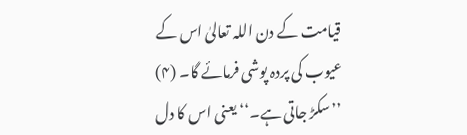قیامت کے دن اللہ تعالیٰ اس کے عیوب کی پردہ پوشی فرمائے گا۔ (۴) ’’سکڑ جاتی ہے۔‘‘ یعنی اس کا دل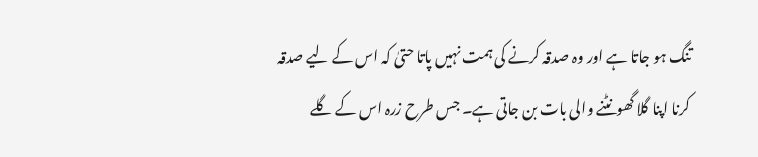تنگ ہو جاتا ہے اور وہ صدقہ کرنے کی ہمت نہیں پاتا حتیٰ کہ اس کے لیے صدقہ کرنا اپنا گلا گھونٹنے والی بات بن جاتی ہے۔ جس طرح زرہ اس کے گلے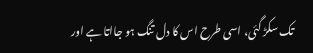تک سکڑ گئی، اسی طرح اس کا دل تنگ ہو جااتا ہے اور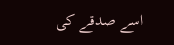اسے صدقے کی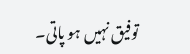توفیق نہیں ہو پاتی۔